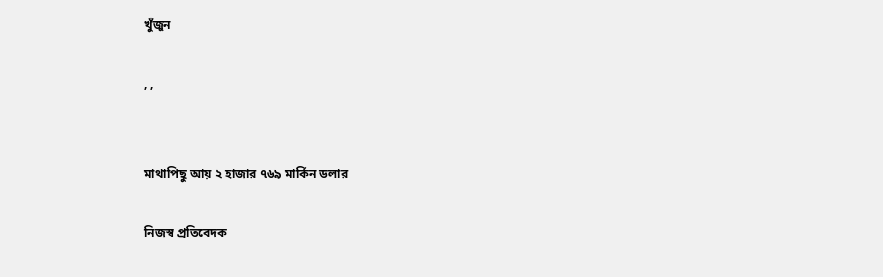খুঁজুন

, ,


মাথাপিছু আয় ২ হাজার ৭৬৯ মার্কিন ডলার

নিজস্ব প্রতিবেদক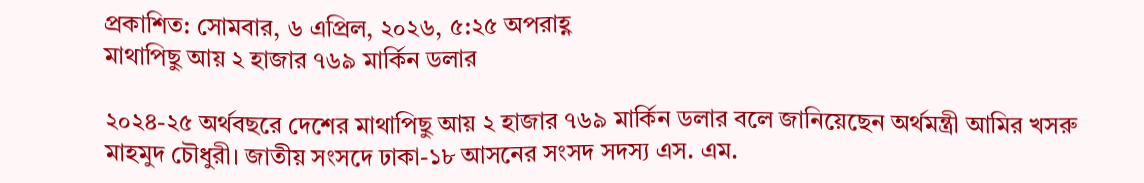প্রকাশিত: সোমবার, ৬ এপ্রিল, ২০২৬, ৫:২৫ অপরাহ্ণ
মাথাপিছু আয় ২ হাজার ৭৬৯ মার্কিন ডলার

২০২৪-২৫ অর্থবছরে দেশের মাথাপিছু আয় ২ হাজার ৭৬৯ মার্কিন ডলার বলে জানিয়েছেন অর্থমন্ত্রী আমির খসরু মাহমুদ চৌধুরী। জাতীয় সংসদে ঢাকা-১৮ আসনের সংসদ সদস্য এস. এম.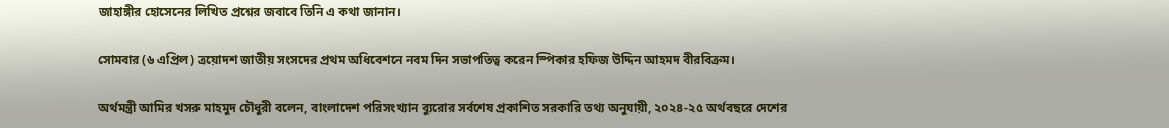জাহাঙ্গীর হোসেনের লিখিত প্রশ্নের জবাবে তিনি এ কথা জানান।

সোমবার (৬ এপ্রিল) ত্রয়োদশ জাতীয় সংসদের প্রথম অধিবেশনে নবম দিন সভাপতিত্ব করেন স্পিকার হফিজ উদ্দিন আহমদ বীরবিক্রম।

অর্থমন্ত্রী আমির খসরু মাহমুদ চৌধুরী বলেন, বাংলাদেশ পরিসংখ্যান ব্যুরোর সর্বশেষ প্রকাশিত সরকারি তথ্য অনুযায়ী, ২০২৪-২৫ অর্থবছরে দেশের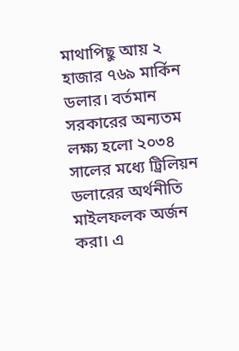মাথাপিছু আয় ২ হাজার ৭৬৯ মার্কিন ডলার। বর্তমান সরকারের অন্যতম লক্ষ্য হলো ২০৩৪ সালের মধ্যে ট্রিলিয়ন ডলারের অর্থনীতি মাইলফলক অর্জন করা। এ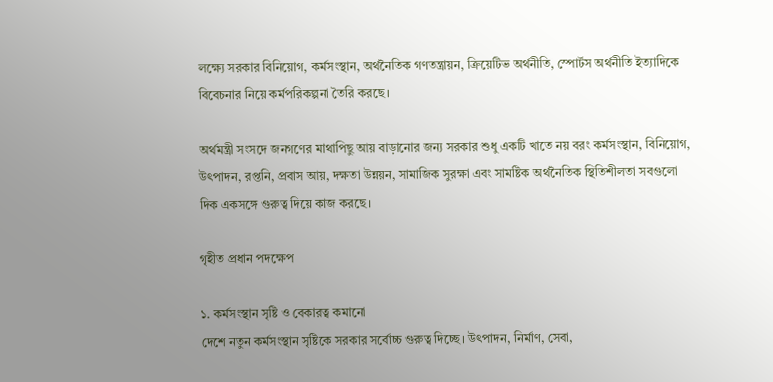লক্ষ্যে সরকার বিনিয়োগ, কর্মসংস্থান, অর্থনৈতিক গণতন্ত্রায়ন, ক্রিয়েটিভ অর্থনীতি, স্পোর্টস অর্থনীতি ইত্যাদিকে বিবেচনার নিয়ে কর্মপরিকল্পনা তৈরি করছে।

অর্থমন্ত্রী সংসদে জনগণের মাথাপিছু আয় বাড়ানোর জন্য সরকার শুধু একটি খাতে নয় বরং কর্মসংস্থান, বিনিয়োগ, উৎপাদন, রপ্তনি, প্রবাস আয়, দক্ষতা উন্নয়ন, সামাজিক সুরক্ষা এবং সামষ্টিক অর্থনৈতিক স্থিতিশীলতা সবগুলো দিক একসঙ্গে গুরুত্ব দিয়ে কাজ করছে।

গৃহীত প্রধান পদক্ষেপ

১. কর্মসংস্থান সৃষ্টি ও বেকারত্ব কমানো
দেশে নতুন কর্মসংস্থান সৃষ্টিকে সরকার সর্বোচ্চ গুরুত্ব দিচ্ছে। উৎপাদন, নির্মাণ, সেবা,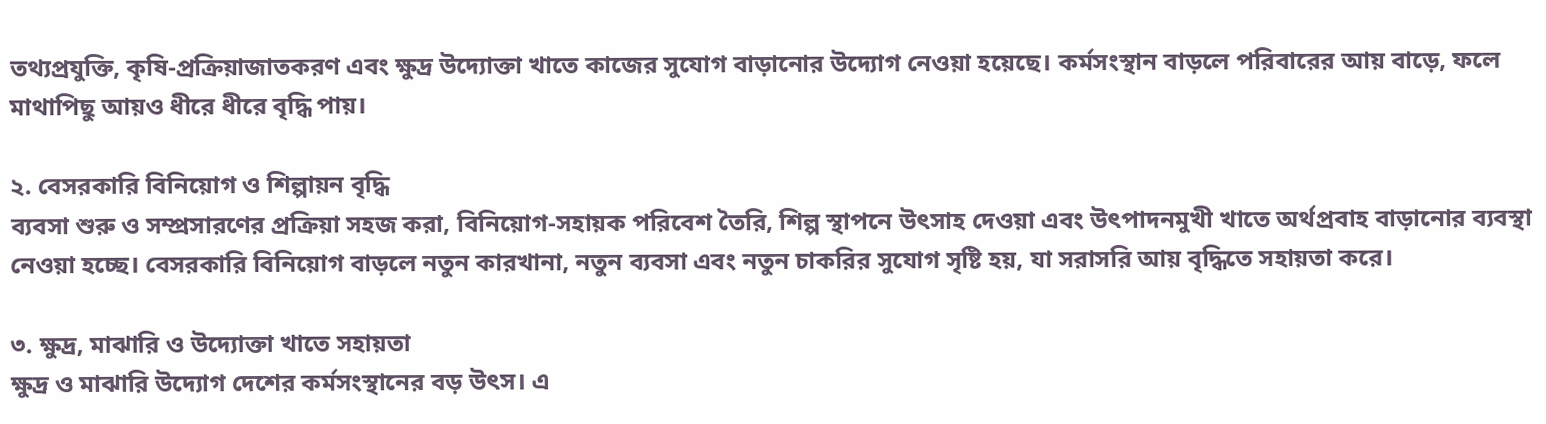তথ্যপ্রযুক্তি, কৃষি-প্রক্রিয়াজাতকরণ এবং ক্ষুদ্র উদ্যোক্তা খাতে কাজের সুযোগ বাড়ানোর উদ্যোগ নেওয়া হয়েছে। কর্মসংস্থান বাড়লে পরিবারের আয় বাড়ে, ফলে মাথাপিছু আয়ও ধীরে ধীরে বৃদ্ধি পায়।

২. বেসরকারি বিনিয়োগ ও শিল্পায়ন বৃদ্ধি
ব্যবসা শুরু ও সম্প্রসারণের প্রক্রিয়া সহজ করা, বিনিয়োগ-সহায়ক পরিবেশ তৈরি, শিল্প স্থাপনে উৎসাহ দেওয়া এবং উৎপাদনমুখী খাতে অর্থপ্রবাহ বাড়ানোর ব্যবস্থা নেওয়া হচ্ছে। বেসরকারি বিনিয়োগ বাড়লে নতুন কারখানা, নতুন ব্যবসা এবং নতুন চাকরির সুযোগ সৃষ্টি হয়, যা সরাসরি আয় বৃদ্ধিতে সহায়তা করে।

৩. ক্ষুদ্র, মাঝারি ও উদ্যোক্তা খাতে সহায়তা
ক্ষুদ্র ও মাঝারি উদ্যোগ দেশের কর্মসংস্থানের বড় উৎস। এ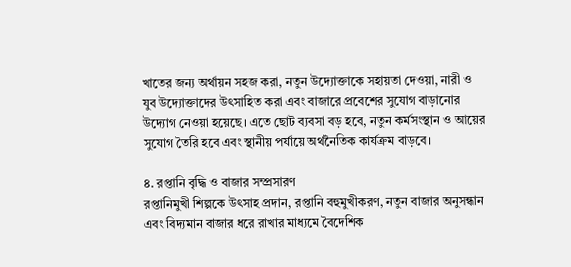খাতের জন্য অর্থায়ন সহজ করা, নতুন উদ্যোক্তাকে সহায়তা দেওয়া, নারী ও যুব উদ্যোক্তাদের উৎসাহিত করা এবং বাজারে প্রবেশের সুযোগ বাড়ানোর উদ্যোগ নেওয়া হয়েছে। এতে ছোট ব্যবসা বড় হবে, নতুন কর্মসংস্থান ও আয়ের সুযোগ তৈরি হবে এবং স্থানীয় পর্যায়ে অর্থনৈতিক কার্যক্রম বাড়বে।

৪. রপ্তানি বৃদ্ধি ও বাজার সম্প্রসারণ
রপ্তানিমুখী শিল্পকে উৎসাহ প্রদান, রপ্তানি বহুমুখীকরণ, নতুন বাজার অনুসন্ধান এবং বিদ্যমান বাজার ধরে রাখার মাধ্যমে বৈদেশিক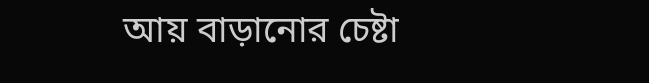আয় বাড়ানোর চেষ্টা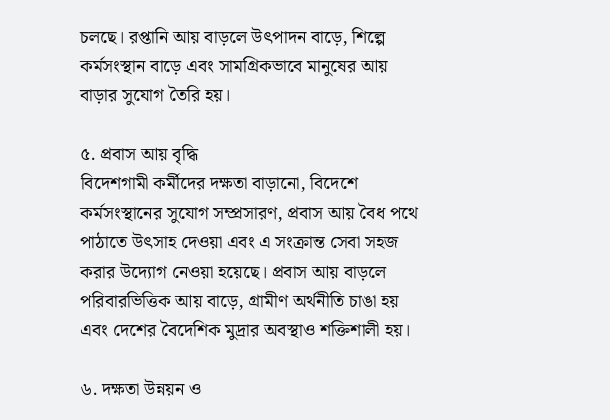চলছে। রপ্তানি আয় বাড়লে উৎপাদন বাড়ে, শিল্পে কর্মসংস্থান বাড়ে এবং সামগ্রিকভাবে মানুষের আয় বাড়ার সুযোগ তৈরি হয়।

৫. প্রবাস আয় বৃদ্ধি
বিদেশগামী কর্মীদের দক্ষতা বাড়ানো, বিদেশে কর্মসংস্থানের সুযোগ সম্প্রসারণ, প্রবাস আয় বৈধ পথে পাঠাতে উৎসাহ দেওয়া এবং এ সংক্রান্ত সেবা সহজ করার উদ্যোগ নেওয়া হয়েছে। প্রবাস আয় বাড়লে পরিবারভিত্তিক আয় বাড়ে, গ্রামীণ অর্থনীতি চাঙা হয় এবং দেশের বৈদেশিক মুদ্রার অবস্থাও শক্তিশালী হয়।

৬. দক্ষতা উন্নয়ন ও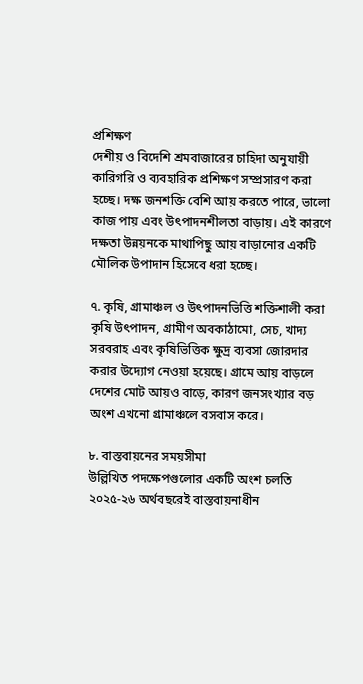প্রশিক্ষণ
দেশীয় ও বিদেশি শ্রমবাজারের চাহিদা অনুযায়ী কারিগরি ও ব্যবহারিক প্রশিক্ষণ সম্প্রসারণ করা হচ্ছে। দক্ষ জনশক্তি বেশি আয় করতে পারে, ভালো কাজ পায় এবং উৎপাদনশীলতা বাড়ায়। এই কারণে দক্ষতা উন্নয়নকে মাথাপিছু আয় বাড়ানোর একটি মৌলিক উপাদান হিসেবে ধরা হচ্ছে।

৭. কৃষি, গ্রামাঞ্চল ও উৎপাদনভিত্তি শক্তিশালী করা
কৃষি উৎপাদন, গ্রামীণ অবকাঠামো, সেচ, খাদ্য সরবরাহ এবং কৃষিভিত্তিক ক্ষুদ্র ব্যবসা জোরদার করার উদ্যোগ নেওয়া হয়েছে। গ্রামে আয় বাড়লে দেশের মোট আয়ও বাড়ে, কারণ জনসংখ্যার বড় অংশ এখনো গ্রামাঞ্চলে বসবাস করে।

৮. বাস্তবায়নের সময়সীমা
উল্লিখিত পদক্ষেপগুলোর একটি অংশ চলতি ২০২৫-২৬ অর্থবছরেই বাস্তবায়নাধীন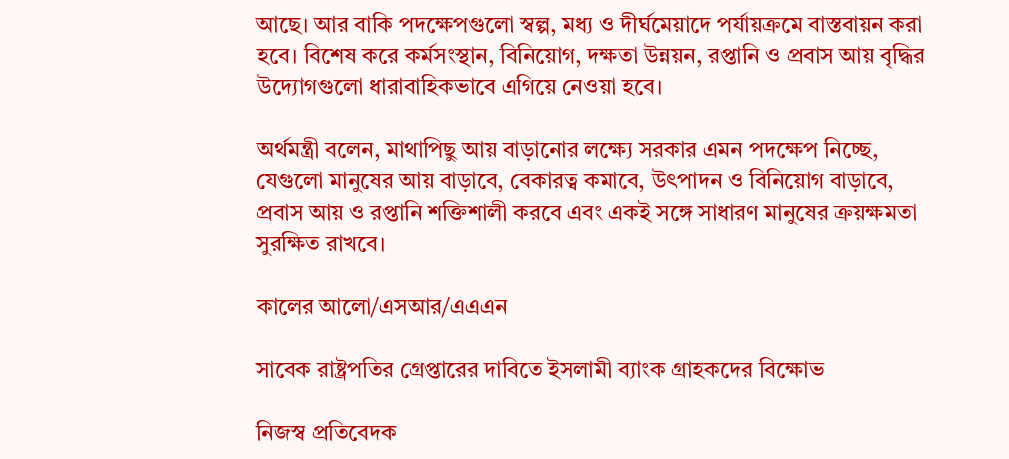আছে। আর বাকি পদক্ষেপগুলো স্বল্প, মধ্য ও দীর্ঘমেয়াদে পর্যায়ক্রমে বাস্তবায়ন করা হবে। বিশেষ করে কর্মসংস্থান, বিনিয়োগ, দক্ষতা উন্নয়ন, রপ্তানি ও প্রবাস আয় বৃদ্ধির উদ্যোগগুলো ধারাবাহিকভাবে এগিয়ে নেওয়া হবে।

অর্থমন্ত্রী বলেন, মাথাপিছু আয় বাড়ানোর লক্ষ্যে সরকার এমন পদক্ষেপ নিচ্ছে, যেগুলো মানুষের আয় বাড়াবে, বেকারত্ব কমাবে, উৎপাদন ও বিনিয়োগ বাড়াবে, প্রবাস আয় ও রপ্তানি শক্তিশালী করবে এবং একই সঙ্গে সাধারণ মানুষের ক্রয়ক্ষমতা সুরক্ষিত রাখবে।

কালের আলো/এসআর/এএএন

সাবেক রাষ্ট্রপতির গ্রেপ্তারের দাবিতে ইসলামী ব্যাংক গ্রাহকদের বিক্ষোভ

নিজস্ব প্রতিবেদক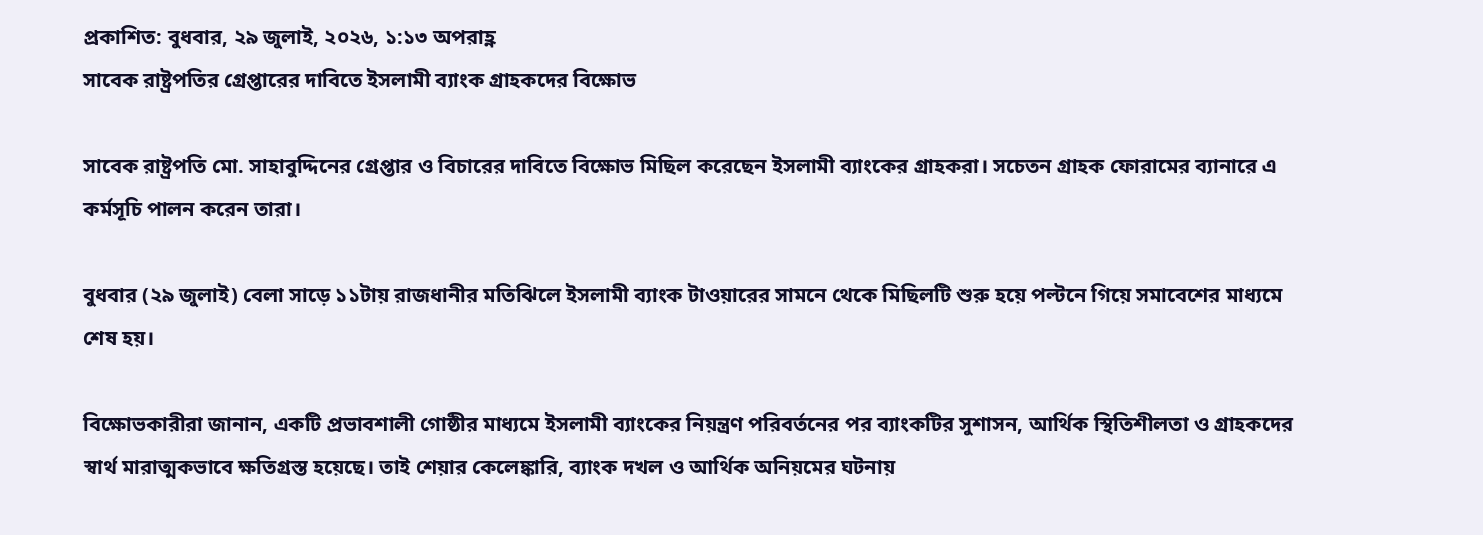প্রকাশিত: বুধবার, ২৯ জুলাই, ২০২৬, ১:১৩ অপরাহ্ণ
সাবেক রাষ্ট্রপতির গ্রেপ্তারের দাবিতে ইসলামী ব্যাংক গ্রাহকদের বিক্ষোভ

সাবেক রাষ্ট্রপতি মো. সাহাবুদ্দিনের গ্রেপ্তার ও বিচারের দাবিতে বিক্ষোভ মিছিল করেছেন ইসলামী ব্যাংকের গ্রাহকরা। সচেতন গ্রাহক ফোরামের ব্যানারে এ কর্মসূচি পালন করেন তারা।

বুধবার (২৯ জুলাই) বেলা সাড়ে ১১টায় রাজধানীর মতিঝিলে ইসলামী ব্যাংক টাওয়ারের সামনে থেকে মিছিলটি শুরু হয়ে পল্টনে গিয়ে সমাবেশের মাধ্যমে শেষ হয়।

বিক্ষোভকারীরা জানান, একটি প্রভাবশালী গোষ্ঠীর মাধ্যমে ইসলামী ব্যাংকের নিয়ন্ত্রণ পরিবর্তনের পর ব্যাংকটির সুশাসন, আর্থিক স্থিতিশীলতা ও গ্রাহকদের স্বার্থ মারাত্মকভাবে ক্ষতিগ্রস্ত হয়েছে। তাই শেয়ার কেলেঙ্কারি, ব্যাংক দখল ও আর্থিক অনিয়মের ঘটনায়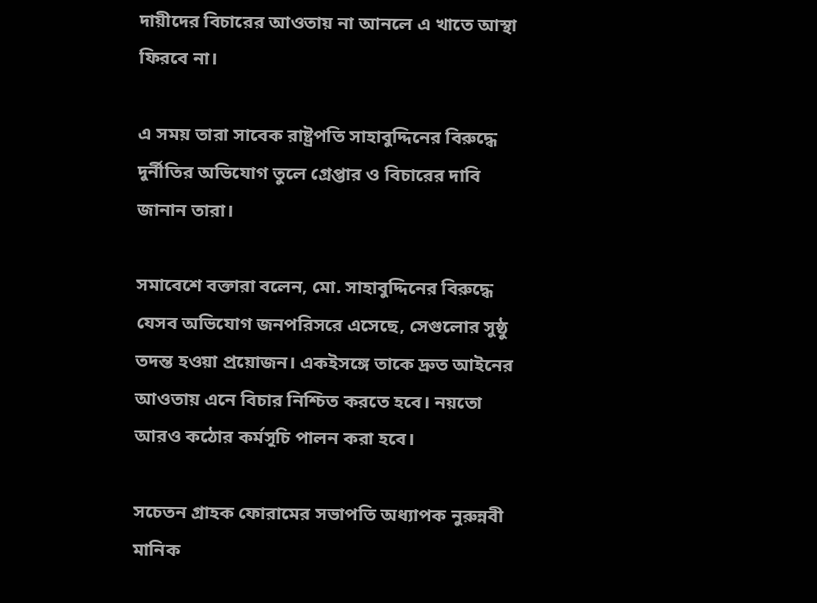দায়ীদের বিচারের আওতায় না আনলে এ খাতে আস্থা ফিরবে না।

এ সময় তারা সাবেক রাষ্ট্রপতি সাহাবুদ্দিনের বিরুদ্ধে দুর্নীতির অভিযোগ তুলে গ্রেপ্তার ও বিচারের দাবি জানান তারা।

সমাবেশে বক্তারা বলেন, মো. সাহাবুদ্দিনের বিরুদ্ধে যেসব অভিযোগ জনপরিসরে এসেছে, সেগুলোর সুষ্ঠু তদন্ত হওয়া প্রয়োজন। একইসঙ্গে তাকে দ্রুত আইনের আওতায় এনে বিচার নিশ্চিত করতে হবে। নয়তো আরও কঠোর কর্মসূচি পালন করা হবে।

সচেতন গ্রাহক ফোরামের সভাপতি অধ্যাপক নুরুন্নবী মানিক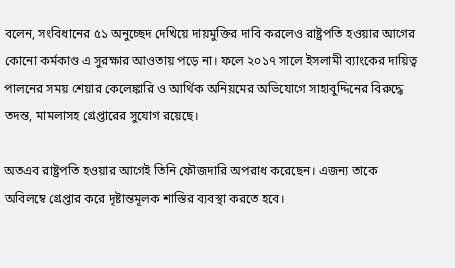বলেন, সংবিধানের ৫১ অনুচ্ছেদ দেখিয়ে দায়মুক্তির দাবি করলেও রাষ্ট্রপতি হওয়ার আগের কোনো কর্মকাণ্ড এ সুরক্ষার আওতায় পড়ে না। ফলে ২০১৭ সালে ইসলামী ব্যাংকের দায়িত্ব পালনের সময় শেয়ার কেলেঙ্কারি ও আর্থিক অনিয়মের অভিযোগে সাহাবুদ্দিনের বিরুদ্ধে তদন্ত, মামলাসহ গ্রেপ্তারের সুযোগ রয়েছে।

অতএব রাষ্ট্রপতি হওয়ার আগেই তিনি ফৌজদারি অপরাধ করেছেন। এজন্য তাকে অবিলম্বে গ্রেপ্তার করে দৃষ্টান্তমূলক শাস্তির ব্যবস্থা করতে হবে।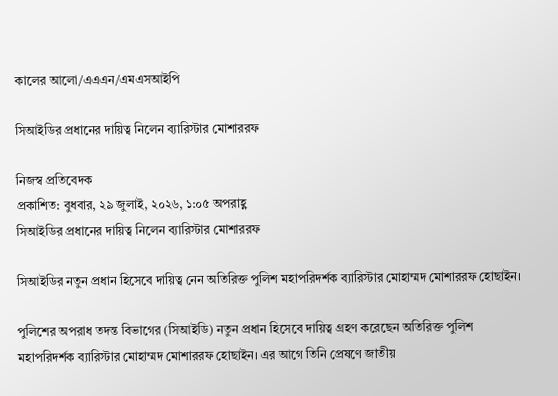কালের আলো/এএএন/এমএসআইপি

সিআইডির প্রধানের দায়িত্ব নিলেন ব্যারিস্টার মোশাররফ

নিজস্ব প্রতিবেদক
প্রকাশিত: বুধবার, ২৯ জুলাই, ২০২৬, ১:০৫ অপরাহ্ণ
সিআইডির প্রধানের দায়িত্ব নিলেন ব্যারিস্টার মোশাররফ

সিআইডির নতুন প্রধান হিসেবে দায়িত্ব নেন অতিরিক্ত পুলিশ মহাপরিদর্শক ব্যারিস্টার মোহাম্মদ মোশাররফ হোছাইন।

পুলিশের অপরাধ তদন্ত বিভাগের (সিআইডি) নতুন প্রধান হিসেবে দায়িত্ব গ্রহণ করেছেন অতিরিক্ত পুলিশ মহাপরিদর্শক ব্যারিস্টার মোহাম্মদ মোশাররফ হোছাইন। এর আগে তিনি প্রেষণে জাতীয়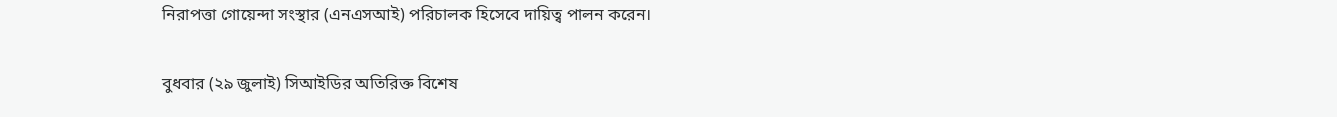নিরাপত্তা গোয়েন্দা সংস্থার (এনএসআই) পরিচালক হিসেবে দায়িত্ব পালন করেন।

বুধবার (২৯ জুলাই) সিআইডির অতিরিক্ত বিশেষ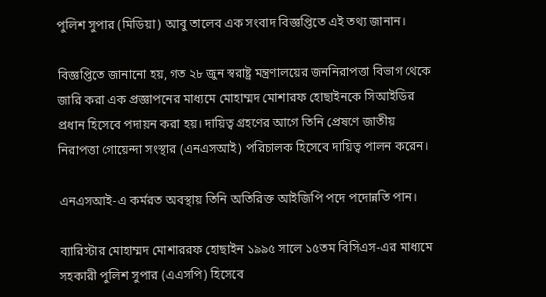পুলিশ সুপার (মিডিয়া) আবু তালেব এক সংবাদ বিজ্ঞপ্তিতে এই তথ্য জানান।

বিজ্ঞপ্তিতে জানানো হয়, গত ২৮ জুন স্বরাষ্ট্র মন্ত্রণালয়ের জননিরাপত্তা বিভাগ থেকে জারি করা এক প্রজ্ঞাপনের মাধ্যমে মোহাম্মদ মোশারফ হোছাইনকে সিআইডির প্রধান হিসেবে পদায়ন করা হয়। দায়িত্ব গ্রহণের আগে তিনি প্রেষণে জাতীয় নিরাপত্তা গোয়েন্দা সংস্থার (এনএসআই) পরিচালক হিসেবে দায়িত্ব পালন করেন।

এনএসআই-এ কর্মরত অবস্থায় তিনি অতিরিক্ত আইজিপি পদে পদোন্নতি পান।

ব্যারিস্টার মোহাম্মদ মোশাররফ হোছাইন ১৯৯৫ সালে ১৫তম বিসিএস-এর মাধ্যমে সহকারী পুলিশ সুপার (এএসপি) হিসেবে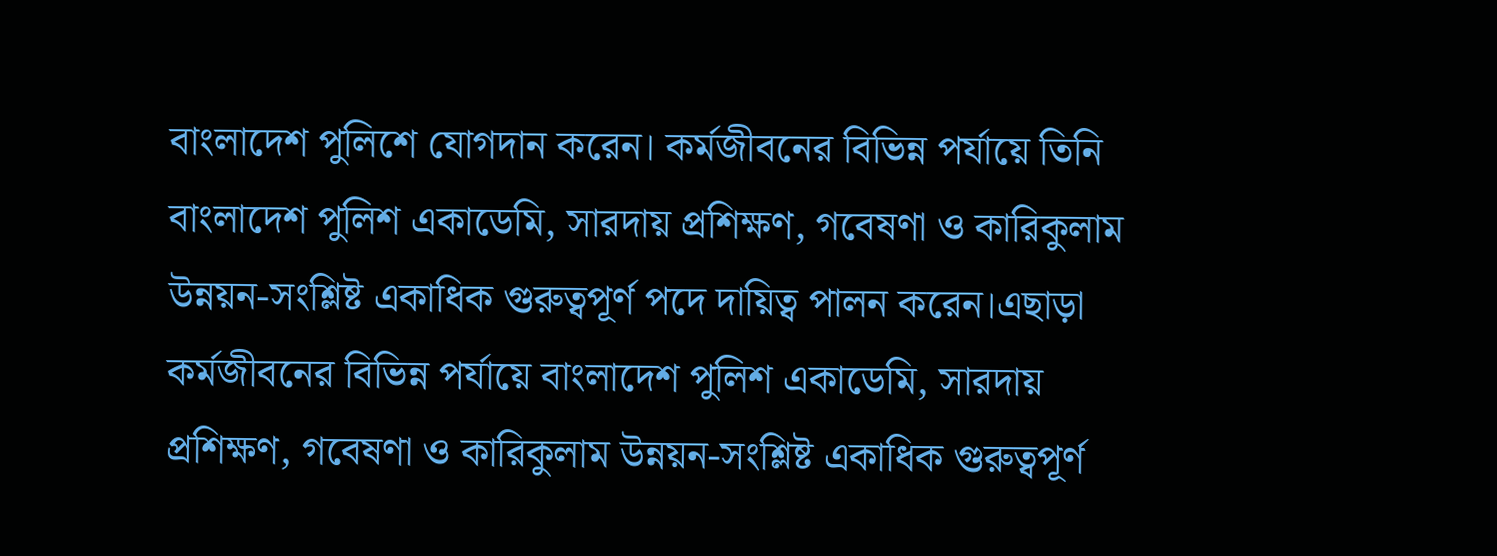বাংলাদেশ পুলিশে যোগদান করেন। কর্মজীবনের বিভিন্ন পর্যায়ে তিনি বাংলাদেশ পুলিশ একাডেমি, সারদায় প্রশিক্ষণ, গবেষণা ও কারিকুলাম উন্নয়ন-সংশ্লিষ্ট একাধিক গুরুত্বপূর্ণ পদে দায়িত্ব পালন করেন।এছাড়া কর্মজীবনের বিভিন্ন পর্যায়ে বাংলাদেশ পুলিশ একাডেমি, সারদায় প্রশিক্ষণ, গবেষণা ও কারিকুলাম উন্নয়ন-সংশ্লিষ্ট একাধিক গুরুত্বপূর্ণ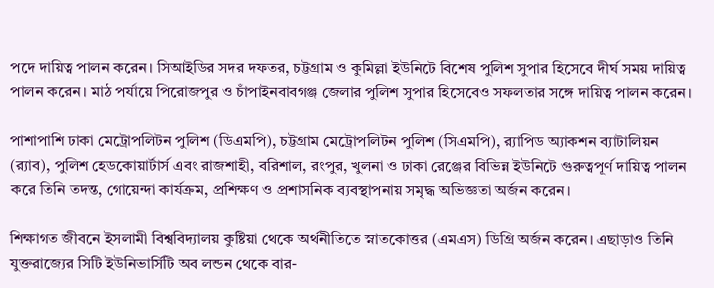পদে দায়িত্ব পালন করেন। সিআইডির সদর দফতর, চট্টগ্রাম ও কুমিল্লা ইউনিটে বিশেষ পুলিশ সুপার হিসেবে দীর্ঘ সময় দায়িত্ব পালন করেন। মাঠ পর্যায়ে পিরোজপুর ও চাঁপাইনবাবগঞ্জ জেলার পুলিশ সুপার হিসেবেও সফলতার সঙ্গে দায়িত্ব পালন করেন।

পাশাপাশি ঢাকা মেট্রোপলিটন পুলিশ (ডিএমপি), চট্টগ্রাম মেট্রোপলিটন পুলিশ (সিএমপি), র‍্যাপিড অ্যাকশন ব্যাটালিয়ন (র‍্যাব), পুলিশ হেডকোয়ার্টার্স এবং রাজশাহী, বরিশাল, রংপুর, খুলনা ও ঢাকা রেঞ্জের বিভিন্ন ইউনিটে গুরুত্বপূর্ণ দায়িত্ব পালন করে তিনি তদন্ত, গোয়েন্দা কার্যক্রম, প্রশিক্ষণ ও প্রশাসনিক ব্যবস্থাপনায় সমৃদ্ধ অভিজ্ঞতা অর্জন করেন।

শিক্ষাগত জীবনে ইসলামী বিশ্ববিদ্যালয় কুষ্টিয়া থেকে অর্থনীতিতে স্নাতকোত্তর (এমএস) ডিগ্রি অর্জন করেন। এছাড়াও তিনি যুক্তরাজ্যের সিটি ইউনিভার্সিটি অব লন্ডন থেকে বার-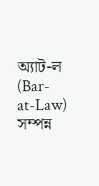অ্যাট-ল (Bar-at-Law) সম্পন্ন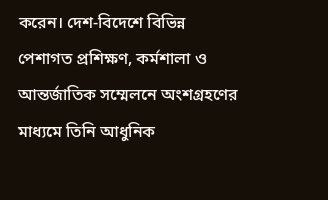করেন। দেশ-বিদেশে বিভিন্ন পেশাগত প্রশিক্ষণ, কর্মশালা ও আন্তর্জাতিক সম্মেলনে অংশগ্রহণের মাধ্যমে তিনি আধুনিক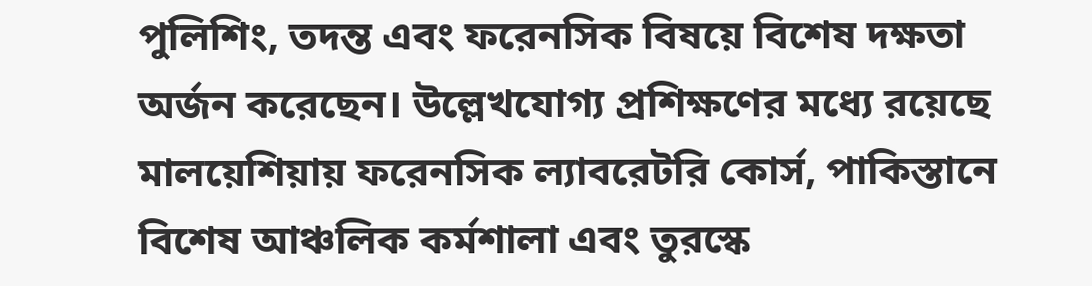পুলিশিং, তদন্ত এবং ফরেনসিক বিষয়ে বিশেষ দক্ষতা অর্জন করেছেন। উল্লেখযোগ্য প্রশিক্ষণের মধ্যে রয়েছে মালয়েশিয়ায় ফরেনসিক ল্যাবরেটরি কোর্স, পাকিস্তানে বিশেষ আঞ্চলিক কর্মশালা এবং তুরস্কে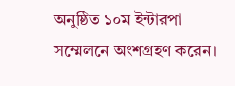অনুষ্ঠিত ১০ম ইন্টারপা সম্মেলনে অংশগ্রহণ করেন।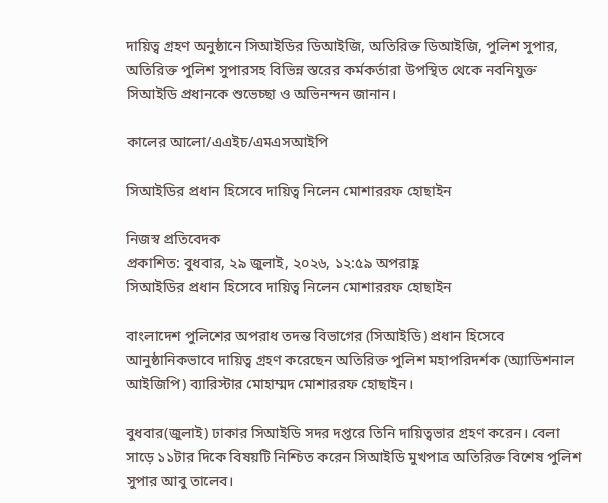দায়িত্ব গ্রহণ অনুষ্ঠানে সিআইডির ডিআইজি, অতিরিক্ত ডিআইজি, পুলিশ সুপার, অতিরিক্ত পুলিশ সুপারসহ বিভিন্ন স্তরের কর্মকর্তারা উপস্থিত থেকে নবনিযুক্ত সিআইডি প্রধানকে শুভেচ্ছা ও অভিনন্দন জানান।

কালের আলো/এএইচ/এমএসআইপি

সিআইডির প্রধান হিসেবে দায়িত্ব নিলেন মোশাররফ হোছাইন

নিজস্ব প্রতিবেদক
প্রকাশিত: বুধবার, ২৯ জুলাই, ২০২৬, ১২:৫৯ অপরাহ্ণ
সিআইডির প্রধান হিসেবে দায়িত্ব নিলেন মোশাররফ হোছাইন

বাংলাদেশ পুলিশের অপরাধ তদন্ত বিভাগের (সিআইডি) প্রধান হিসেবে আনুষ্ঠানিকভাবে দায়িত্ব গ্রহণ করেছেন অতিরিক্ত পুলিশ মহাপরিদর্শক (অ্যাডিশনাল আইজিপি) ব্যারিস্টার মোহাম্মদ মোশাররফ হোছাইন।

বুধবার(জুলাই) ঢাকার সিআইডি সদর দপ্তরে তিনি দায়িত্বভার গ্রহণ করেন। বেলা সাড়ে ১১টার দিকে বিষয়টি নিশ্চিত করেন সিআইডি মুখপাত্র অতিরিক্ত বিশেষ পুলিশ সুপার আবু তালেব।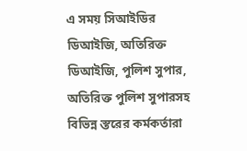এ সময় সিআইডির ডিআইজি, অতিরিক্ত ডিআইজি, পুলিশ সুপার, অতিরিক্ত পুলিশ সুপারসহ বিভিন্ন স্তরের কর্মকর্তারা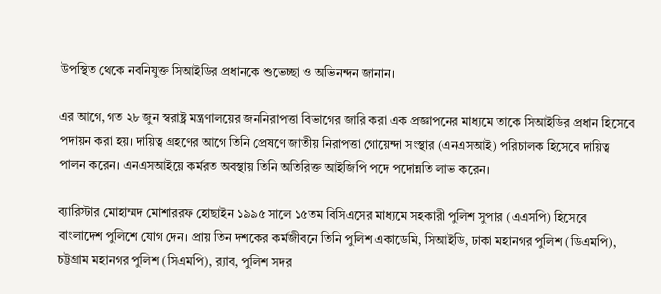উপস্থিত থেকে নবনিযুক্ত সিআইডির প্রধানকে শুভেচ্ছা ও অভিনন্দন জানান।

এর আগে, গত ২৮ জুন স্বরাষ্ট্র মন্ত্রণালয়ের জননিরাপত্তা বিভাগের জারি করা এক প্রজ্ঞাপনের মাধ্যমে তাকে সিআইডির প্রধান হিসেবে পদায়ন করা হয়। দায়িত্ব গ্রহণের আগে তিনি প্রেষণে জাতীয় নিরাপত্তা গোয়েন্দা সংস্থার (এনএসআই) পরিচালক হিসেবে দায়িত্ব পালন করেন। এনএসআইয়ে কর্মরত অবস্থায় তিনি অতিরিক্ত আইজিপি পদে পদোন্নতি লাভ করেন।

ব্যারিস্টার মোহাম্মদ মোশাররফ হোছাইন ১৯৯৫ সালে ১৫তম বিসিএসের মাধ্যমে সহকারী পুলিশ সুপার (এএসপি) হিসেবে বাংলাদেশ পুলিশে যোগ দেন। প্রায় তিন দশকের কর্মজীবনে তিনি পুলিশ একাডেমি, সিআইডি, ঢাকা মহানগর পুলিশ (ডিএমপি), চট্টগ্রাম মহানগর পুলিশ (সিএমপি), র‍্যাব, পুলিশ সদর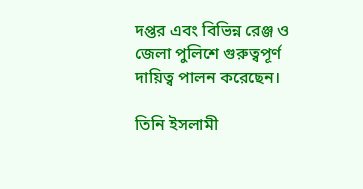দপ্তর এবং বিভিন্ন রেঞ্জ ও জেলা পুলিশে গুরুত্বপূর্ণ দায়িত্ব পালন করেছেন।

তিনি ইসলামী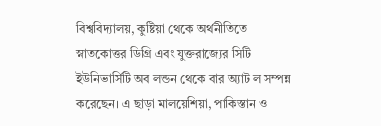বিশ্ববিদ্যালয়, কুষ্টিয়া থেকে অর্থনীতিতে স্নাতকোত্তর ডিগ্রি এবং যুক্তরাজ্যের সিটি ইউনিভার্সিটি অব লন্ডন থেকে বার অ্যাট ল সম্পন্ন করেছেন। এ ছাড়া মালয়েশিয়া, পাকিস্তান ও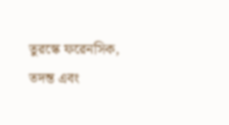তুরস্কে ফরেনসিক, তদন্ত এবং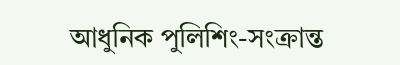আধুনিক পুলিশিং-সংক্রান্ত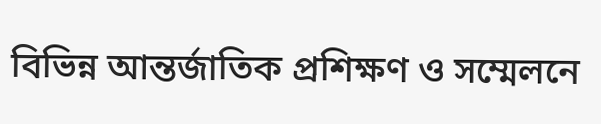বিভিন্ন আন্তর্জাতিক প্রশিক্ষণ ও সম্মেলনে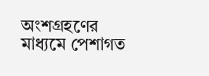অংশগ্রহণের মাধ্যমে পেশাগত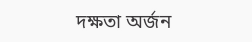দক্ষতা অর্জন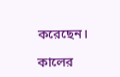করেছেন।

কালের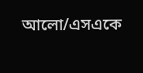আলো/এসএকে